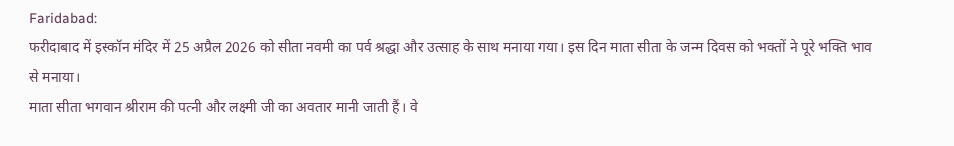Faridabad:
फरीदाबाद में इस्कॉन मंदिर में 25 अप्रैल 2026 को सीता नवमी का पर्व श्रद्धा और उत्साह के साथ मनाया गया। इस दिन माता सीता के जन्म दिवस को भक्तों ने पूरे भक्ति भाव से मनाया।
माता सीता भगवान श्रीराम की पत्नी और लक्ष्मी जी का अवतार मानी जाती हैं। वे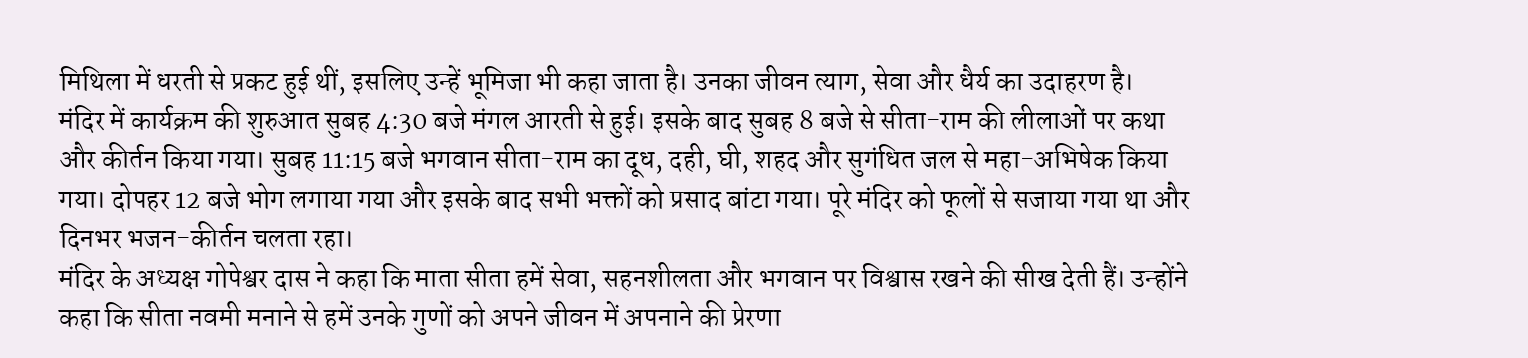मिथिला में धरती से प्रकट हुई थीं, इसलिए उन्हें भूमिजा भी कहा जाता है। उनका जीवन त्याग, सेवा और धैर्य का उदाहरण है।
मंदिर में कार्यक्रम की शुरुआत सुबह 4:30 बजे मंगल आरती से हुई। इसके बाद सुबह 8 बजे से सीता-राम की लीलाओं पर कथा और कीर्तन किया गया। सुबह 11:15 बजे भगवान सीता-राम का दूध, दही, घी, शहद और सुगंधित जल से महा-अभिषेक किया गया। दोपहर 12 बजे भोग लगाया गया और इसके बाद सभी भक्तों को प्रसाद बांटा गया। पूरे मंदिर को फूलों से सजाया गया था और दिनभर भजन-कीर्तन चलता रहा।
मंदिर के अध्यक्ष गोपेश्वर दास ने कहा कि माता सीता हमें सेवा, सहनशीलता और भगवान पर विश्वास रखने की सीख देती हैं। उन्होंने कहा कि सीता नवमी मनाने से हमें उनके गुणों को अपने जीवन में अपनाने की प्रेरणा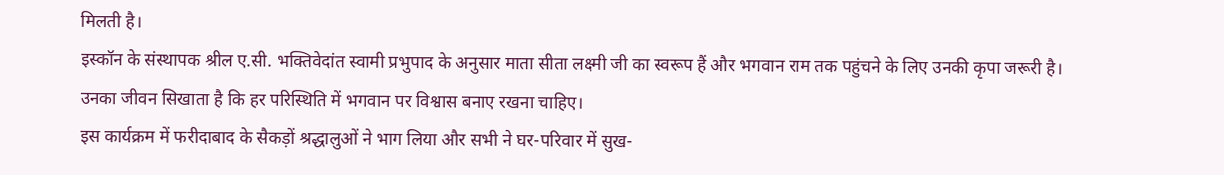मिलती है।
इस्कॉन के संस्थापक श्रील ए.सी. भक्तिवेदांत स्वामी प्रभुपाद के अनुसार माता सीता लक्ष्मी जी का स्वरूप हैं और भगवान राम तक पहुंचने के लिए उनकी कृपा जरूरी है। उनका जीवन सिखाता है कि हर परिस्थिति में भगवान पर विश्वास बनाए रखना चाहिए।
इस कार्यक्रम में फरीदाबाद के सैकड़ों श्रद्धालुओं ने भाग लिया और सभी ने घर-परिवार में सुख-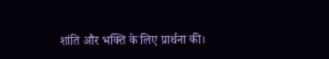शांति और भक्ति के लिए प्रार्थना की।